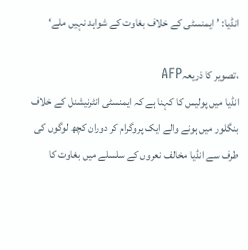انڈیا: ’ایمنسٹی کے خلاف بغاوت کے شواہد نہیں ملے‘

،تصویر کا ذریعہAFP
انڈیا میں پولیس کا کہنا ہے کہ ایمنسٹی انٹرنیشنل کے خلاف بنگلور میں ہونے والے ایک پروگرام کر دوران کچھ لوگوں کی طرف سے انڈیا مخالف نعروں کے سلسلے میں بغاوت کا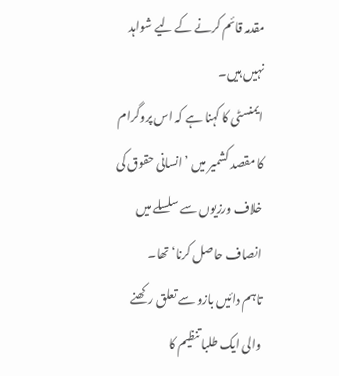مقدمہ قائم کرنے کے لیے شواہد نہیں ہیں۔
ایمنسٹی کا کہنا ہے کہ اس پروگرام کا مقصد کشمیر میں ’انسانی حقوق کی خلاف ورزیوں سے سلسلے میں انصاف حاصل کرنا‘ تھا۔
تاہم دائیں بازو سے تعلق رکھنے والی ایک طلبا تنظیم کا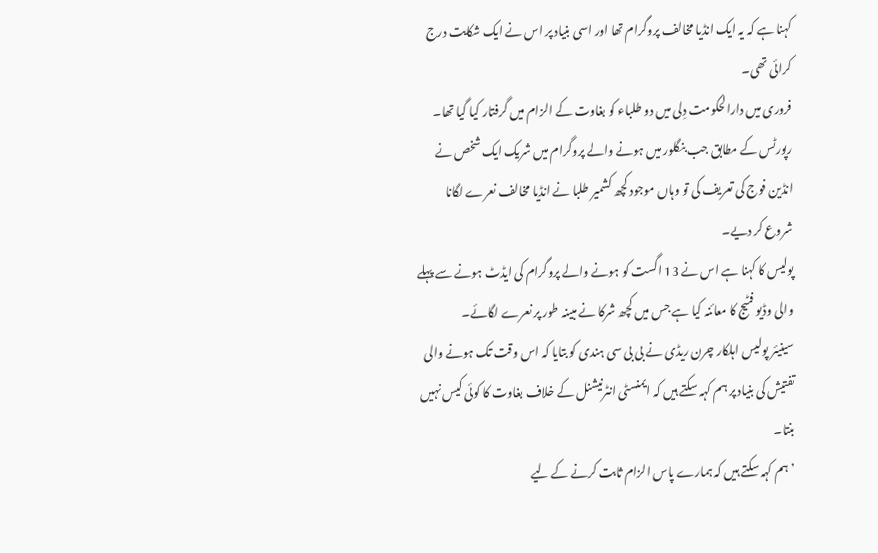کہنا ہے کہ یہ ایک انڈیا مخالف پروگرام تھا اور اسی بنیاد پر اس نے ایک شکایت درج کرائی تھی۔
فروری میں دارالحکومت دِلی میں دو طلباء کو بغاوت کے الزام میں گرفتار کیا گیا تھا۔
رپورٹس کے مطابق جب بنگلور میں ہونے والے پروگرام میں شریک ایک شخص نے انڈین فوج کی تعریف کی تو وہاں موجود کچھ کشمیر طلبا نے انڈیا مخالف نعرے لگانا شروع کر دیے۔
پولیس کا کہنا ہے اس نے 13 اگست کو ہونے والے پروگرام کی ایڈٹ ہونے سے پہلے والی وڈیو فٹیج کا معائنہ کیا ہے جس میں کچھ شرکا نے مبینہ طور پر نعرے لگائے۔
سینیئر پولیس اہلکار چرن ریڈی نے بی بی سی ہندی کو بتایا کہ اس وقت تک ہونے والی تفتیش کی بنیاد پر ہم کہہ سکتے ہیں کہ ایمنسٹی انٹرنیشنل کے خلاف بغاوت کا کوئی کیس نہیں بنتا۔
’ہم کہہ سکتے ہیں کہ ہمارے پاس الزام ثابت کرنے کے لیے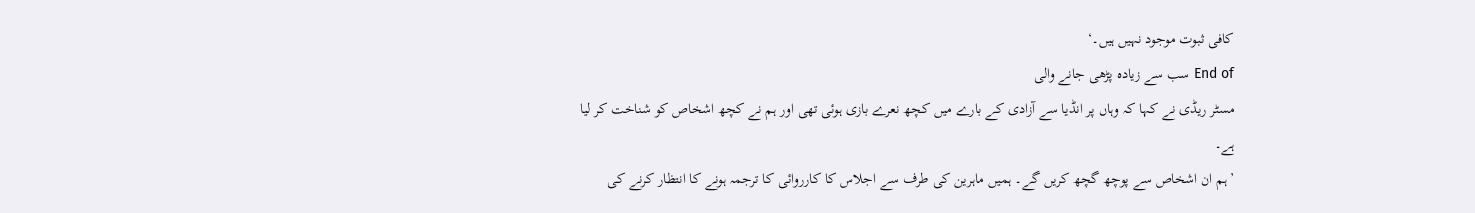کافی ثبوت موجود نہیں ہیں۔‘
End of سب سے زیادہ پڑھی جانے والی
مسٹر ریڈی نے کہا کہ وہاں پر انڈیا سے آزادی کے بارے میں کچھ نعرے بازی ہوئی تھی اور ہم نے کچھ اشخاص کو شناخت کر لیا ہے۔
’ہم ان اشخاص سے پوچھ گچھ کریں گے۔ ہمیں ماہرین کی طرف سے اجلاس کا کارروائی کا ترجمہ ہونے کا انتظار کرنے کی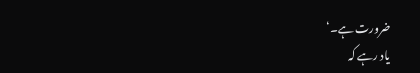ضرورت ہے۔‘
یاد رہے کہ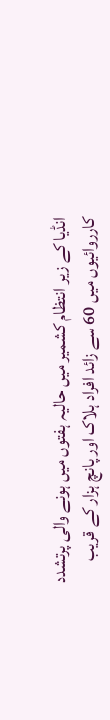انڈیا کے زیر انتظام کشمیر میں حالیہ ہفتوں میں ہونے والی پرتشدد کارروائیوں میں 60 سے زائد افراد ہلاک اور پانچ ہزار کے قریب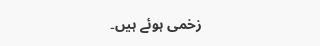زخمی ہوئے ہیں۔